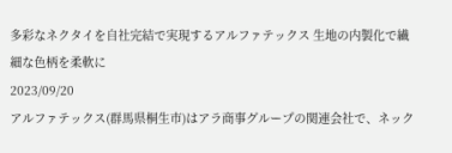多彩なネクタイを自社完結で実現するアルファテックス 生地の内製化で繊細な色柄を柔軟に
2023/09/20
アルファテックス(群馬県桐生市)はアラ商事グループの関連会社で、ネック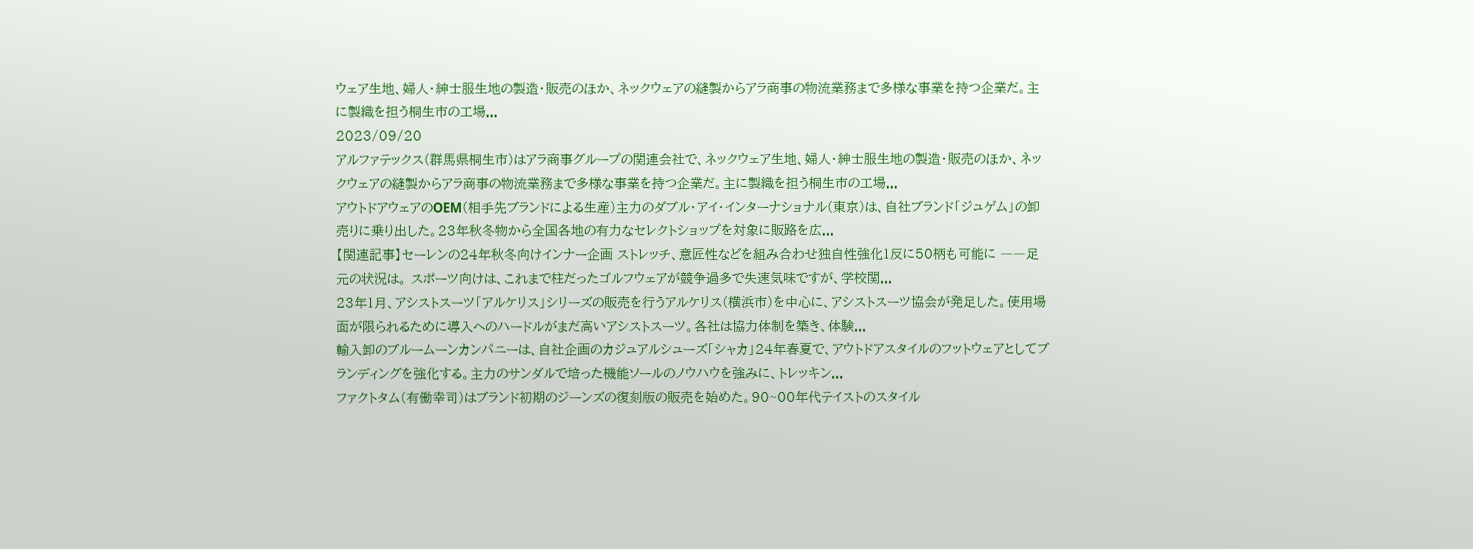ウェア生地、婦人・紳士服生地の製造・販売のほか、ネックウェアの縫製からアラ商事の物流業務まで多様な事業を持つ企業だ。主に製織を担う桐生市の工場...
2023/09/20
アルファテックス(群馬県桐生市)はアラ商事グループの関連会社で、ネックウェア生地、婦人・紳士服生地の製造・販売のほか、ネックウェアの縫製からアラ商事の物流業務まで多様な事業を持つ企業だ。主に製織を担う桐生市の工場...
アウトドアウェアのOEM(相手先ブランドによる生産)主力のダブル・アイ・インターナショナル(東京)は、自社ブランド「ジュゲム」の卸売りに乗り出した。23年秋冬物から全国各地の有力なセレクトショップを対象に販路を広...
【関連記事】セーレンの24年秋冬向けインナー企画 ストレッチ、意匠性などを組み合わせ独自性強化1反に50柄も可能に ――足元の状況は。 スポーツ向けは、これまで柱だったゴルフウェアが競争過多で失速気味ですが、学校関...
23年1月、アシストスーツ「アルケリス」シリーズの販売を行うアルケリス(横浜市)を中心に、アシストスーツ協会が発足した。使用場面が限られるために導入へのハードルがまだ高いアシストスーツ。各社は協力体制を築き、体験...
輸入卸のブルームーンカンパニーは、自社企画のカジュアルシューズ「シャカ」24年春夏で、アウトドアスタイルのフットウェアとしてブランディングを強化する。主力のサンダルで培った機能ソールのノウハウを強みに、トレッキン...
ファクトタム(有働幸司)はブランド初期のジーンズの復刻版の販売を始めた。90~00年代テイストのスタイル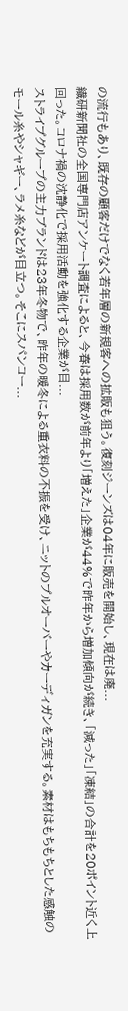の流行もあり、既存の顧客だけでなく若年層の新規客への拡販も狙う。復刻ジーンズは04年に販売を開始し、現在は廃...
繊研新聞社の全国専門店アンケート調査によると、今春は採用数が前年より「増えた」企業が44%で昨年から増加傾向が続き、「減った」「凍結」の合計を20ポイント近く上回った。コロナ禍の沈静化で採用活動を強化する企業が目...
ストライプグループの主力ブランドは23年冬物で、昨年の暖冬による重衣料の不振を受け、ニットのプルオーバーやカーディガンを充実する。素材はもちもちとした感触のモール糸やシャギー、ラメ糸などが目立つ。そこにスパンコー...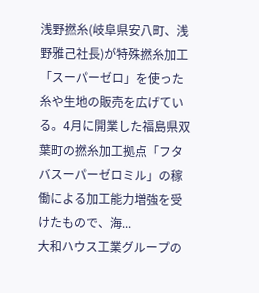浅野撚糸(岐阜県安八町、浅野雅己社長)が特殊撚糸加工「スーパーゼロ」を使った糸や生地の販売を広げている。4月に開業した福島県双葉町の撚糸加工拠点「フタバスーパーゼロミル」の稼働による加工能力増強を受けたもので、海...
大和ハウス工業グループの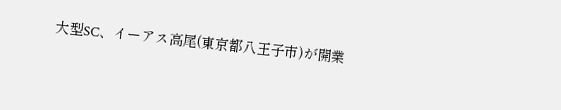大型SC、イーアス高尾(東京都八王子市)が開業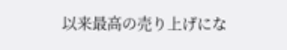以来最高の売り上げにな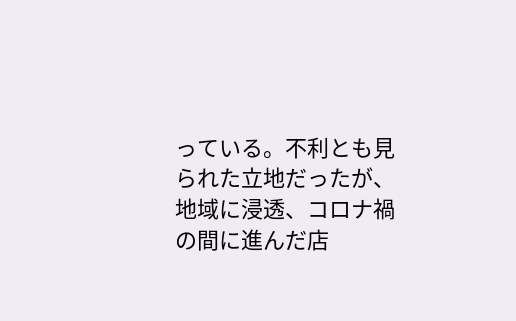っている。不利とも見られた立地だったが、地域に浸透、コロナ禍の間に進んだ店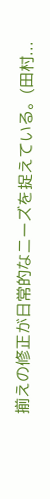揃えの修正が日常的なニーズを捉えている。(田村...